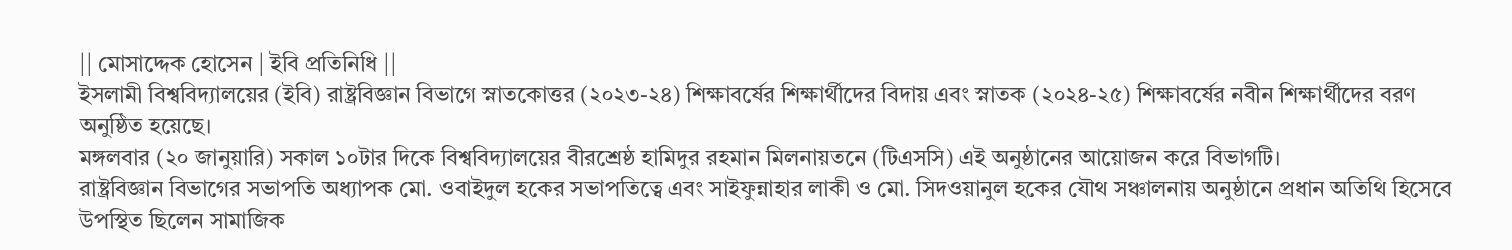|| মোসাদ্দেক হোসেন | ইবি প্রতিনিধি ||
ইসলামী বিশ্ববিদ্যালয়ের (ইবি) রাষ্ট্রবিজ্ঞান বিভাগে স্নাতকোত্তর (২০২৩-২৪) শিক্ষাবর্ষের শিক্ষার্থীদের বিদায় এবং স্নাতক (২০২৪-২৫) শিক্ষাবর্ষের নবীন শিক্ষার্থীদের বরণ অনুষ্ঠিত হয়েছে।
মঙ্গলবার (২০ জানুয়ারি) সকাল ১০টার দিকে বিশ্ববিদ্যালয়ের বীরশ্রেষ্ঠ হামিদুর রহমান মিলনায়তনে (টিএসসি) এই অনুষ্ঠানের আয়োজন করে বিভাগটি।
রাষ্ট্রবিজ্ঞান বিভাগের সভাপতি অধ্যাপক মো. ওবাইদুল হকের সভাপতিত্বে এবং সাইফুন্নাহার লাকী ও মো. সিদওয়ানুল হকের যৌথ সঞ্চালনায় অনুষ্ঠানে প্রধান অতিথি হিসেবে উপস্থিত ছিলেন সামাজিক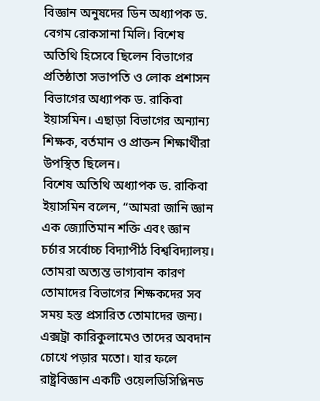বিজ্ঞান অনুষদের ডিন অধ্যাপক ড. বেগম রোকসানা মিলি। বিশেষ অতিথি হিসেবে ছিলেন বিভাগের প্রতিষ্ঠাতা সভাপতি ও লোক প্রশাসন বিভাগের অধ্যাপক ড. রাকিবা ইয়াসমিন। এছাড়া বিভাগের অন্যান্য শিক্ষক, বর্তমান ও প্রাক্তন শিক্ষার্থীরা উপস্থিত ছিলেন।
বিশেষ অতিথি অধ্যাপক ড. রাকিবা ইয়াসমিন বলেন, “আমরা জানি জ্ঞান এক জ্যোতিমান শক্তি এবং জ্ঞান চর্চার সর্বোচ্চ বিদ্যাপীঠ বিশ্ববিদ্যালয়। তোমরা অত্যন্ত ভাগ্যবান কারণ তোমাদের বিভাগের শিক্ষকদের সব সময় হস্ত প্রসারিত তোমাদের জন্য। এক্সট্রা কারিকুলামেও তাদের অবদান চোখে পড়ার মতো। যার ফলে রাষ্ট্রবিজ্ঞান একটি ওয়েলডিসিপ্লিনড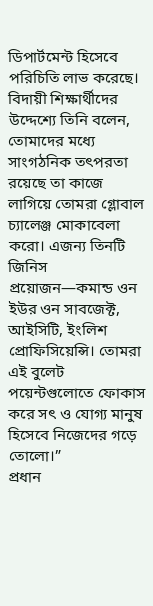ডিপার্টমেন্ট হিসেবে পরিচিতি লাভ করেছে।
বিদায়ী শিক্ষার্থীদের উদ্দেশ্যে তিনি বলেন, তোমাদের মধ্যে সাংগঠনিক তৎপরতা রয়েছে তা কাজে লাগিয়ে তোমরা গ্লোবাল চ্যালেঞ্জ মোকাবেলা করো। এজন্য তিনটি জিনিস প্রয়োজন—কমান্ড ওন ইউর ওন সাবজেক্ট, আইসিটি, ইংলিশ প্রোফিসিয়েন্সি। তোমরা এই বুলেট পয়েন্টগুলোতে ফোকাস করে সৎ ও যোগ্য মানুষ হিসেবে নিজেদের গড়ে তোলো।”
প্রধান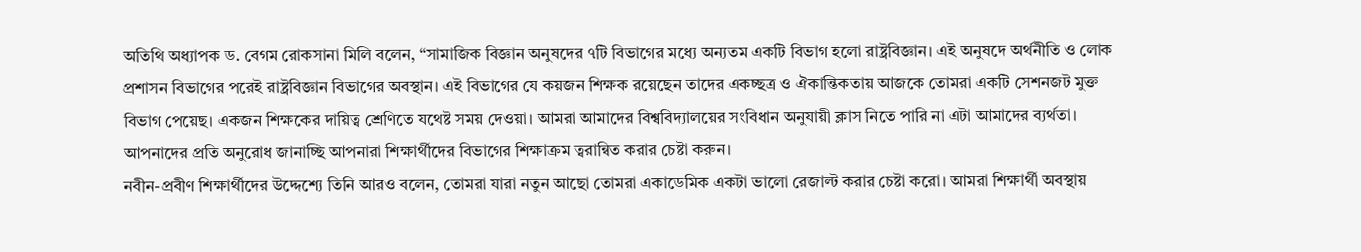অতিথি অধ্যাপক ড. বেগম রোকসানা মিলি বলেন, “সামাজিক বিজ্ঞান অনুষদের ৭টি বিভাগের মধ্যে অন্যতম একটি বিভাগ হলো রাষ্ট্রবিজ্ঞান। এই অনুষদে অর্থনীতি ও লোক প্রশাসন বিভাগের পরেই রাষ্ট্রবিজ্ঞান বিভাগের অবস্থান। এই বিভাগের যে কয়জন শিক্ষক রয়েছেন তাদের একচ্ছত্র ও ঐকান্তিকতায় আজকে তোমরা একটি সেশনজট মুক্ত বিভাগ পেয়েছ। একজন শিক্ষকের দায়িত্ব শ্রেণিতে যথেষ্ট সময় দেওয়া। আমরা আমাদের বিশ্ববিদ্যালয়ের সংবিধান অনুযায়ী ক্লাস নিতে পারি না এটা আমাদের ব্যর্থতা। আপনাদের প্রতি অনুরোধ জানাচ্ছি আপনারা শিক্ষার্থীদের বিভাগের শিক্ষাক্রম ত্বরান্বিত করার চেষ্টা করুন।
নবীন-প্রবীণ শিক্ষার্থীদের উদ্দেশ্যে তিনি আরও বলেন, তোমরা যারা নতুন আছো তোমরা একাডেমিক একটা ভালো রেজাল্ট করার চেষ্টা করো। আমরা শিক্ষার্থী অবস্থায়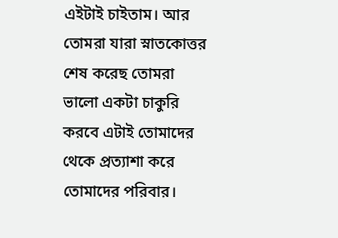এইটাই চাইতাম। আর তোমরা যারা স্নাতকোত্তর শেষ করেছ তোমরা ভালো একটা চাকুরি করবে এটাই তোমাদের থেকে প্রত্যাশা করে তোমাদের পরিবার।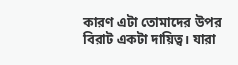কারণ এটা তোমাদের উপর বিরাট একটা দায়িত্ব। যারা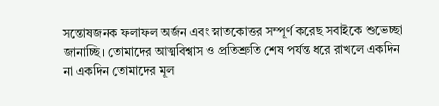সন্তোষজনক ফলাফল অর্জন এবং স্নাতকোত্তর সম্পূর্ণ করেছ সবাইকে শুভেচ্ছা জানাচ্ছি। তোমাদের আত্মবিশ্বাস ও প্রতিশ্রুতি শেষ পর্যন্ত ধরে রাখলে একদিন না একদিন তোমাদের মূল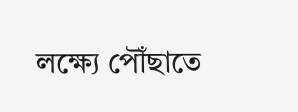লক্ষ্যে পৌঁছাতে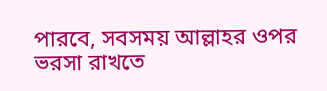পারবে, সবসময় আল্লাহর ওপর ভরসা রাখতে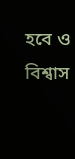হবে ও বিশ্বাস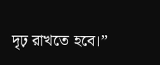দৃঢ় রাখতে হবে।”